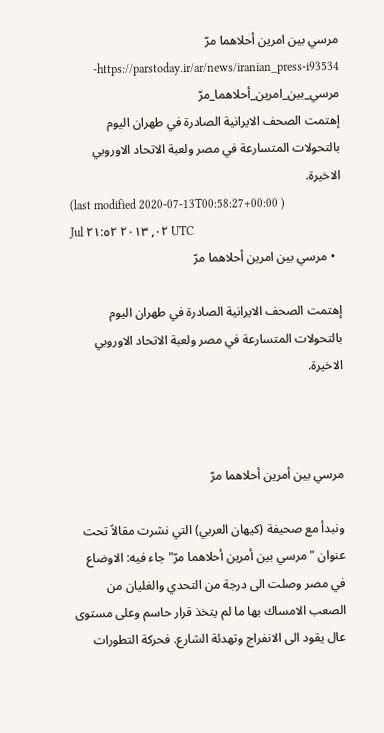مرسي بين امرين أحلاهما مرّ
https://parstoday.ir/ar/news/iranian_press-i93534-مرسي_بين_امرين_أحلاهما_مرّ
إهتمت الصحف الايرانية الصادرة في طهران اليوم بالتحولات المتسارعة في مصر ولعبة الاتحاد الاوروبي الاخيرة.
(last modified 2020-07-13T00:58:27+00:00 )
Jul ٠٢, ٢٠١٣ ٢١:٥٢ UTC
  • مرسي بين امرين أحلاهما مرّ

إهتمت الصحف الايرانية الصادرة في طهران اليوم بالتحولات المتسارعة في مصر ولعبة الاتحاد الاوروبي الاخيرة.



مرسي بين أمرين أحلاهما مرّ

ونبدأ مع صحيفة (كيهان العربي) التي نشرت مقالاً تحت عنوان "مرسي بين أمرين أحلاهما مرّ" جاء فيه: الاوضاع في مصر وصلت الى درجة من التحدي والغليان من الصعب الامساك بها ما لم يتخذ قرار حاسم وعلى مستوى عال يقود الى الانفراج وتهدئة الشارع. فحركة التطورات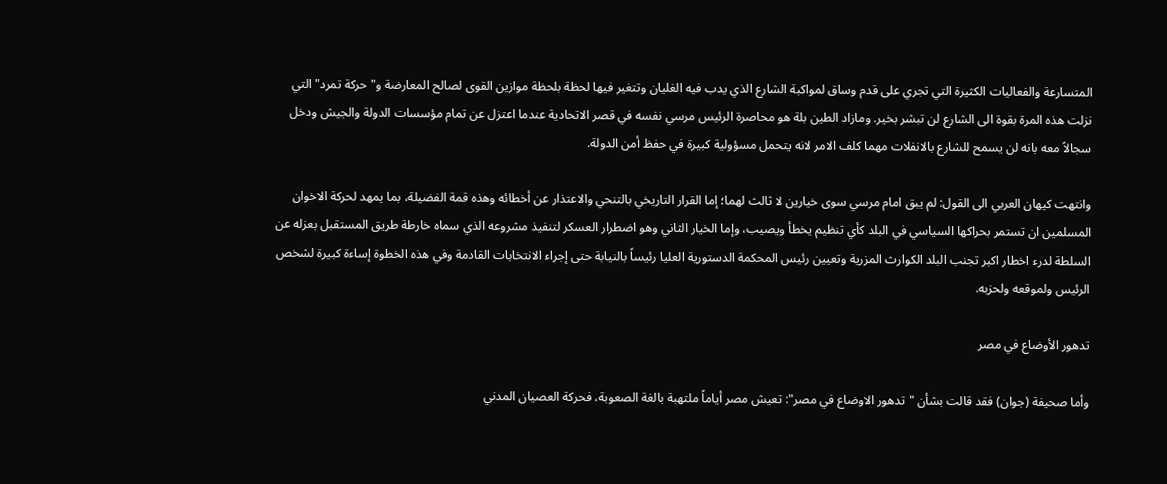المتسارعة والفعاليات الكثيرة التي تجري على قدم وساق لمواكبة الشارع الذي يدب فيه الغليان وتتغير فيها لحظة بلحظة موازين القوى لصالح المعارضة و"حركة تمرد" التي نزلت هذه المرة بقوة الى الشارع لن تبشر بخير. ومازاد الطين بلة هو محاصرة الرئيس مرسي نفسه في قصر الاتحادية عندما اعتزل عن تمام مؤسسات الدولة والجيش ودخل سجالاً معه بانه لن يسمح للشارع بالانفلات مهما كلف الامر لانه يتحمل مسؤولية كبيرة في حفظ أمن الدولة.

وانتهت كيهان العربي الى القول: لم يبق امام مرسي سوى خيارين لا ثالث لهما؛ إما القرار التاريخي بالتنحي والاعتذار عن أخطائه وهذه قمة الفضيلة، بما يمهد لحركة الاخوان المسلمين ان تستمر بحراكها السياسي في البلد كأي تنظيم يخطأ ويصيب، وإما الخيار الثاني وهو اضطرار العسكر لتنفيذ مشروعه الذي سماه خارطة طريق المستقبل بعزله عن السلطة لدرء اخطار اكبر تجنب البلد الكوارث المزرية وتعيين رئيس المحكمة الدستورية العليا رئيساً بالنيابة حتى إجراء الانتخابات القادمة وفي هذه الخطوة إساءة كبيرة لشخص الرئيس ولموقعه ولحزبه.

تدهور الأوضاع في مصر

وأما صحيفة (جوان) فقد قالت بشأن "تدهور الاوضاع في مصر": تعيش مصر أياماً ملتهبة بالغة الصعوبة، فحركة العصيان المدني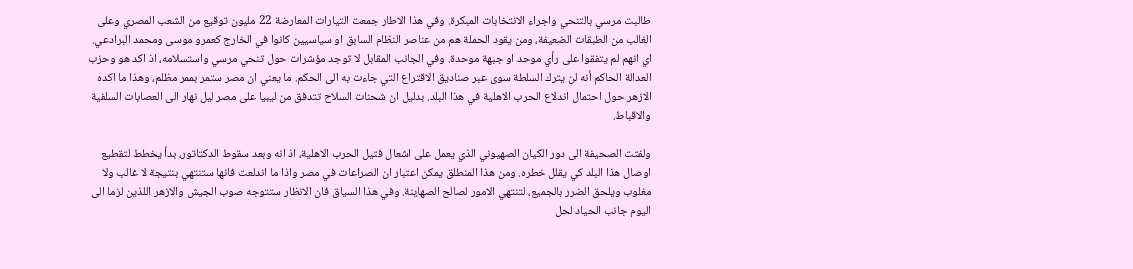طالبت مرسي بالتنحي واجراء الانتخابات المبكرة. وفي هذا الاطار جمعت التيارات المعارضة 22 مليون توقيع من الشعب المصري وعلى الغالب من الطبقات الضعيفة، ومن يقود الحملة هم من عناصر النظام السابق او سياسيين كانوا في الخارج كعمرو موسى ومحمد البرادعي. اي انهم لم يتفقوا على رأي موحد او جبهة موحدة. وفي الجانب المقابل لا توجد مؤشرات حول تنحي مرسي واستسلامه، اذ اكد هو وحزب العدالة الحاكم أنه لن يترك السلطة سوى عبر صناديق الاقتراع التي جاءت به الى الحكم. ما يعني ان مصر ستمر بممر مظلم، وهذا ما اكده الازهر حول احتمال اندلاع الحرب الاهلية في هذا البلد. بدليل ان شحنات السلاح تتدفق من ليبيا على مصر ليل نهار الى العصابات السلفية والاقباط.

ولفتت الصحيفة الى دور الكيان الصهيوني الذي يعمل على اشعال فتيل الحرب الاهلية، اذ انه وبعد سقوط الدكتاتور، بدأ يخطط لتقطيع اوصال هذا البلد كي يقلل خطره. ومن هذا المنطلق يمكن اعتبار ان الصراعات في مصر واذا ما اندلعت فانها ستنتهي بنتيجة لا غالب ولا مغلوب ويلحق الضرر بالجميع، لتنتهي الامور لصالح الصهاينة. وفي هذا السياق فان الانظار ستتوجه صوب الجيش والازهر اللذين لزما الى اليوم جانب الحياد لحل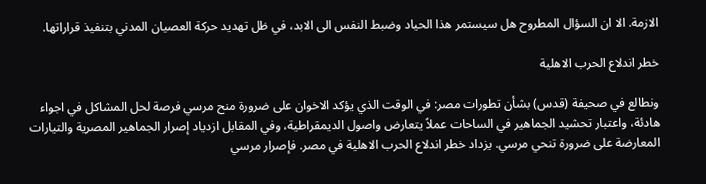الازمة. الا ان السؤال المطروح هل سيستمر هذا الحياد وضبط النفس الى الابد، في ظل تهديد حركة العصيان المدني بتنفيذ قراراتها.

خطر اندلاع الحرب الاهلية

ونطالع في صحيفة (قدس) بشأن تطورات مصر: في الوقت الذي يؤكد الاخوان على ضرورة منح مرسي فرصة لحل المشاكل في اجواء هادئة، واعتبار تحشيد الجماهير في الساحات عملاً يتعارض واصول الديمقراطية، وفي المقابل ازدياد إصرار الجماهير المصرية والتيارات المعارضة على ضرورة تنحي مرسي. يزداد خطر اندلاع الحرب الاهلية في مصر. فإصرار مرسي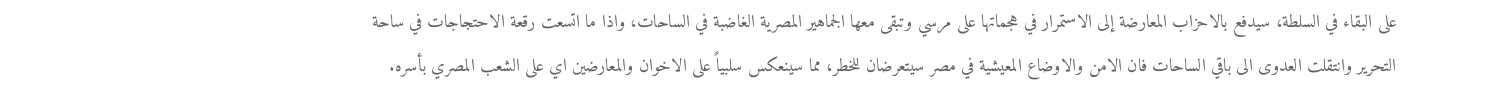على البقاء في السلطة، سيدفع بالاحزاب المعارضة إلى الاستمرار في هجماتها على مرسي وتبقى معها الجماهير المصرية الغاضبة في الساحات، واذا ما اتسعت رقعة الاحتجاجات في ساحة التحرير وانتقلت العدوى الى باقي الساحات فان الامن والاوضاع المعيشية في مصر سيتعرضان للخطر، مما سينعكس سلبياً على الاخوان والمعارضين اي على الشعب المصري بأسره.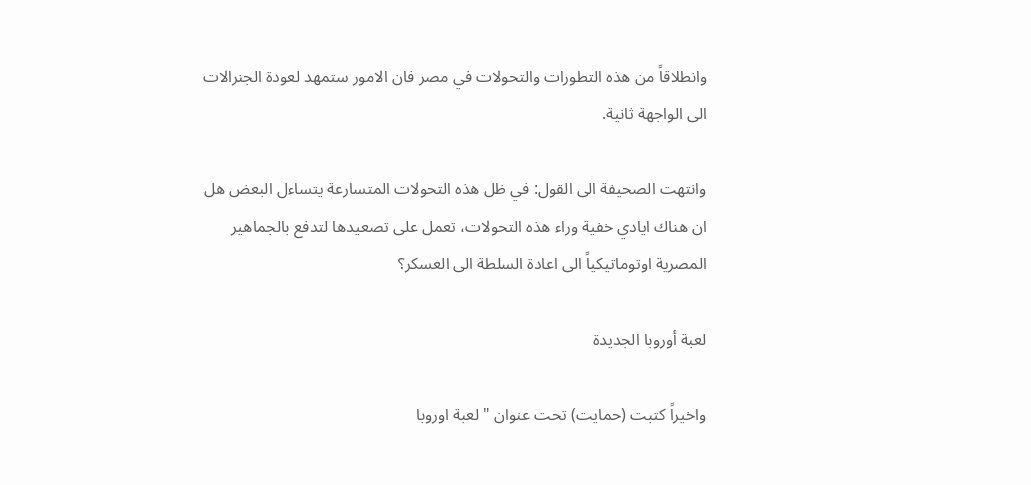وانطلاقاً من هذه التطورات والتحولات في مصر فان الامور ستمهد لعودة الجنرالات الى الواجهة ثانية.

وانتهت الصحيفة الى القول: في ظل هذه التحولات المتسارعة يتساءل البعض هل ان هناك ايادي خفية وراء هذه التحولات، تعمل على تصعيدها لتدفع بالجماهير المصرية اوتوماتيكياً الى اعادة السلطة الى العسكر؟

لعبة أوروبا الجديدة

واخيراً كتبت (حمايت) تحت عنوان "لعبة اوروبا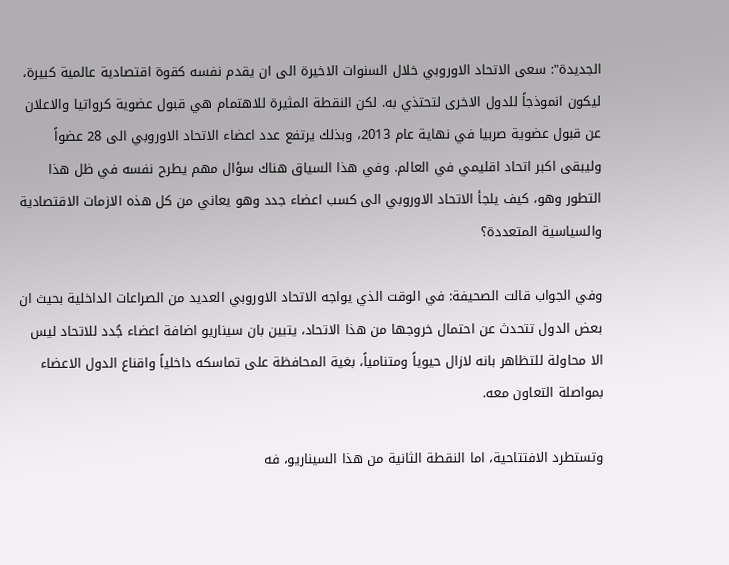الجديدة": سعى الاتحاد الاوروبي خلال السنوات الاخيرة الى ان يقدم نفسه كقوة اقتصادية عالمية كبيرة، ليكون انموذجاً للدول الاخرى لتحتذي به. لكن النقطة المثيرة للاهتمام هي قبول عضوية كرواتيا والاعلان عن قبول عضوية صربيا في نهاية عام 2013، وبذلك يرتفع عدد اعضاء الاتحاد الاوروبي الى 28 عضواً وليبقى اكبر اتحاد اقليمي في العالم. وفي هذا السياق هناك سؤال مهم يطرح نفسه في ظل هذا التطور وهو، كيف يلجأ الاتحاد الاوروبي الى كسب اعضاء جدد وهو يعاني من كل هذه الازمات الاقتصادية والسياسية المتعددة؟

وفي الجواب قالت الصحيفة: في الوقت الذي يواجه الاتحاد الاوروبي العديد من الصراعات الداخلية بحيث ان بعض الدول تتحدث عن احتمال خروجها من هذا الاتحاد، يتبين بان سيناريو اضافة اعضاء جُدد للاتحاد ليس الا محاولة للتظاهر بانه لازال حيوياً ومتنامياً، بغية المحافظة على تماسكه داخلياً واقناع الدول الاعضاء بمواصلة التعاون معه.

وتستطرد الافتتاحية، اما النقطة الثانية من هذا السيناريو، فه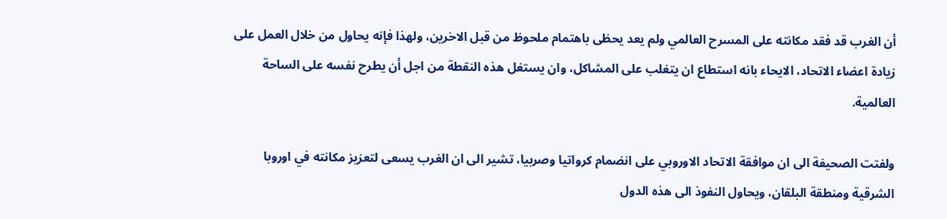أن الغرب قد فقد مكانته على المسرح العالمي ولم يعد يحظى باهتمام ملحوظ من قبل الاخرين، ولهذا فإنه يحاول من خلال العمل على زيادة اعضاء الاتحاد، الايحاء بانه استطاع ان يتغلب على المشاكل، وان يستغل هذه النقطة من اجل أن يطرح نفسه على الساحة العالمية.

ولفتت الصحيفة الى ان موافقة الاتحاد الاوروبي على انضمام كرواتيا وصربيا، تشير الى ان الغرب يسعى لتعزيز مكانته في اوروبا الشرقية ومنطقة البلقان، ويحاول النفوذ الى هذه الدول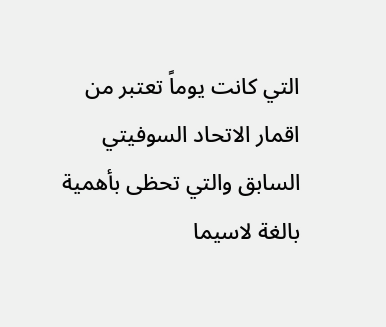التي كانت يوماً تعتبر من اقمار الاتحاد السوفيتي السابق والتي تحظى بأهمية بالغة لاسيما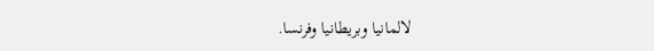لالمانيا وبريطانيا وفرنسا.